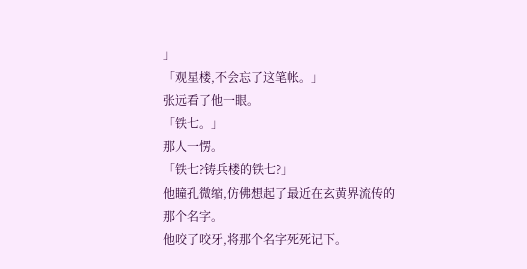」
「观星楼,不会忘了这笔帐。」
张远看了他一眼。
「铁七。」
那人一愣。
「铁七?铸兵楼的铁七?」
他瞳孔微缩,仿佛想起了最近在玄黄界流传的那个名字。
他咬了咬牙,将那个名字死死记下。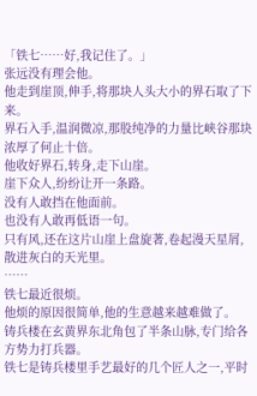「铁七……好,我记住了。」
张远没有理会他。
他走到崖顶,伸手,将那块人头大小的界石取了下来。
界石入手,温润微凉,那股纯净的力量比峡谷那块浓厚了何止十倍。
他收好界石,转身,走下山崖。
崖下众人,纷纷让开一条路。
没有人敢挡在他面前。
也没有人敢再低语一句。
只有风,还在这片山崖上盘旋著,卷起漫天星屑,散进灰白的天光里。
……
铁七最近很烦。
他烦的原因很简单,他的生意越来越难做了。
铸兵楼在玄黄界东北角包了半条山脉,专门给各方势力打兵器。
铁七是铸兵楼里手艺最好的几个匠人之一,平时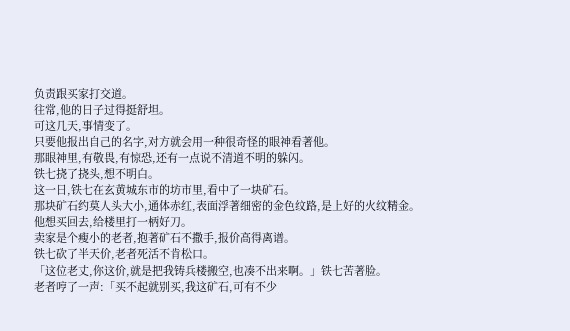负责跟买家打交道。
往常,他的日子过得挺舒坦。
可这几天,事情变了。
只要他报出自己的名字,对方就会用一种很奇怪的眼神看著他。
那眼神里,有敬畏,有惊恐,还有一点说不清道不明的躲闪。
铁七挠了挠头,想不明白。
这一日,铁七在玄黄城东市的坊市里,看中了一块矿石。
那块矿石约莫人头大小,通体赤红,表面浮著细密的金色纹路,是上好的火纹精金。
他想买回去,给楼里打一柄好刀。
卖家是个瘦小的老者,抱著矿石不撒手,报价高得离谱。
铁七砍了半天价,老者死活不肯松口。
「这位老丈,你这价,就是把我铸兵楼搬空,也凑不出来啊。」铁七苦著脸。
老者哼了一声:「买不起就别买,我这矿石,可有不少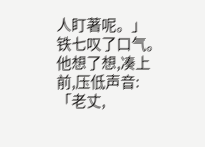人盯著呢。」
铁七叹了口气。
他想了想,凑上前,压低声音:「老丈,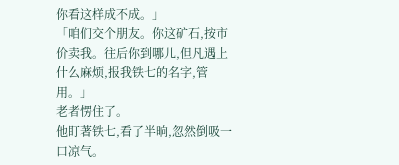你看这样成不成。」
「咱们交个朋友。你这矿石,按市价卖我。往后你到哪儿,但凡遇上什么麻烦,报我铁七的名字,管用。」
老者愣住了。
他盯著铁七,看了半晌,忽然倒吸一口凉气。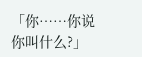「你……你说你叫什么?」